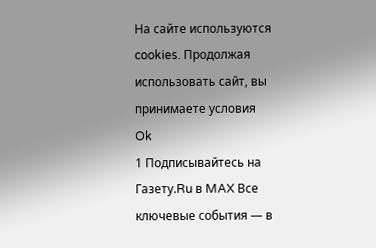На сайте используются cookies. Продолжая использовать сайт, вы принимаете условия
Ok
1 Подписывайтесь на Газету.Ru в MAX Все ключевые события — в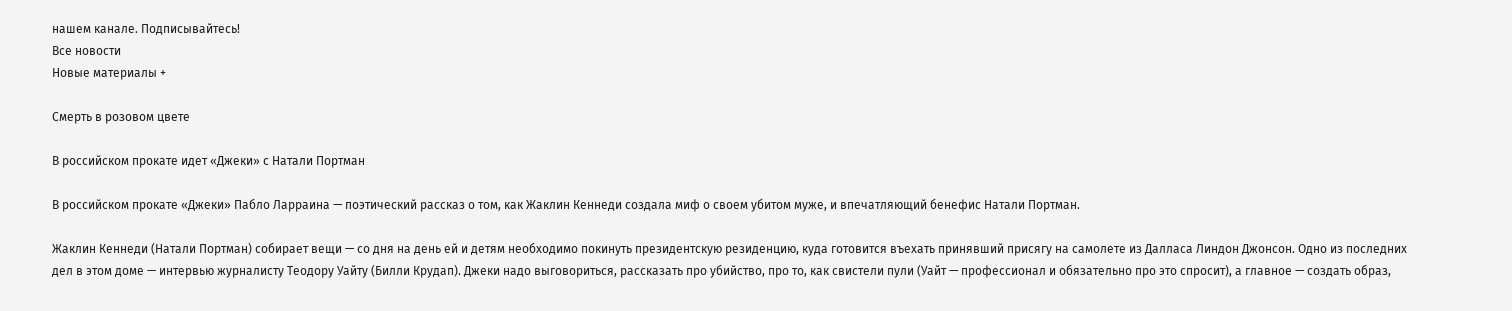нашем канале. Подписывайтесь!
Все новости
Новые материалы +

Смерть в розовом цвете

В российском прокате идет «Джеки» с Натали Портман

В российском прокате «Джеки» Пабло Ларраина — поэтический рассказ о том, как Жаклин Кеннеди создала миф о своем убитом муже, и впечатляющий бенефис Натали Портман.

Жаклин Кеннеди (Натали Портман) собирает вещи — со дня на день ей и детям необходимо покинуть президентскую резиденцию, куда готовится въехать принявший присягу на самолете из Далласа Линдон Джонсон. Одно из последних дел в этом доме — интервью журналисту Теодору Уайту (Билли Крудап). Джеки надо выговориться, рассказать про убийство, про то, как свистели пули (Уайт — профессионал и обязательно про это спросит), а главное — создать образ,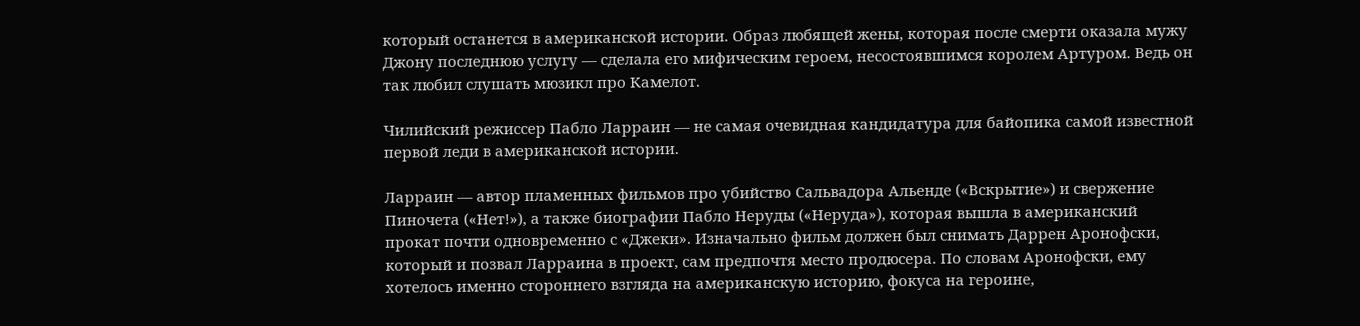который останется в американской истории. Образ любящей жены, которая после смерти оказала мужу Джону последнюю услугу — сделала его мифическим героем, несостоявшимся королем Артуром. Ведь он так любил слушать мюзикл про Камелот.

Чилийский режиссер Пабло Ларраин — не самая очевидная кандидатура для байопика самой известной первой леди в американской истории.

Ларраин — автор пламенных фильмов про убийство Сальвадора Альенде («Вскрытие») и свержение Пиночета («Нет!»), а также биографии Пабло Неруды («Неруда»), которая вышла в американский прокат почти одновременно с «Джеки». Изначально фильм должен был снимать Даррен Аронофски, который и позвал Ларраина в проект, сам предпочтя место продюсера. По словам Аронофски, ему хотелось именно стороннего взгляда на американскую историю, фокуса на героине,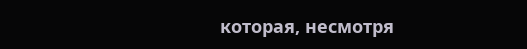которая, несмотря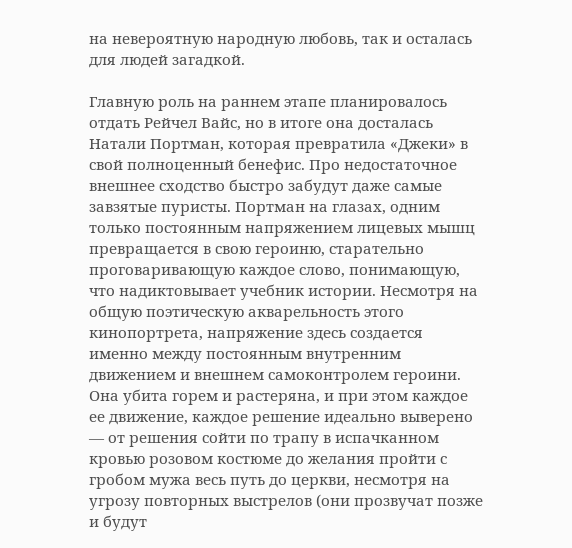на невероятную народную любовь, так и осталась для людей загадкой.

Главную роль на раннем этапе планировалось отдать Рейчел Вайс, но в итоге она досталась Натали Портман, которая превратила «Джеки» в свой полноценный бенефис. Про недостаточное внешнее сходство быстро забудут даже самые завзятые пуристы. Портман на глазах, одним только постоянным напряжением лицевых мышц превращается в свою героиню, старательно проговаривающую каждое слово, понимающую, что надиктовывает учебник истории. Несмотря на общую поэтическую акварельность этого кинопортрета, напряжение здесь создается именно между постоянным внутренним движением и внешнем самоконтролем героини. Она убита горем и растеряна, и при этом каждое ее движение, каждое решение идеально выверено — от решения сойти по трапу в испачканном кровью розовом костюме до желания пройти с гробом мужа весь путь до церкви, несмотря на угрозу повторных выстрелов (они прозвучат позже и будут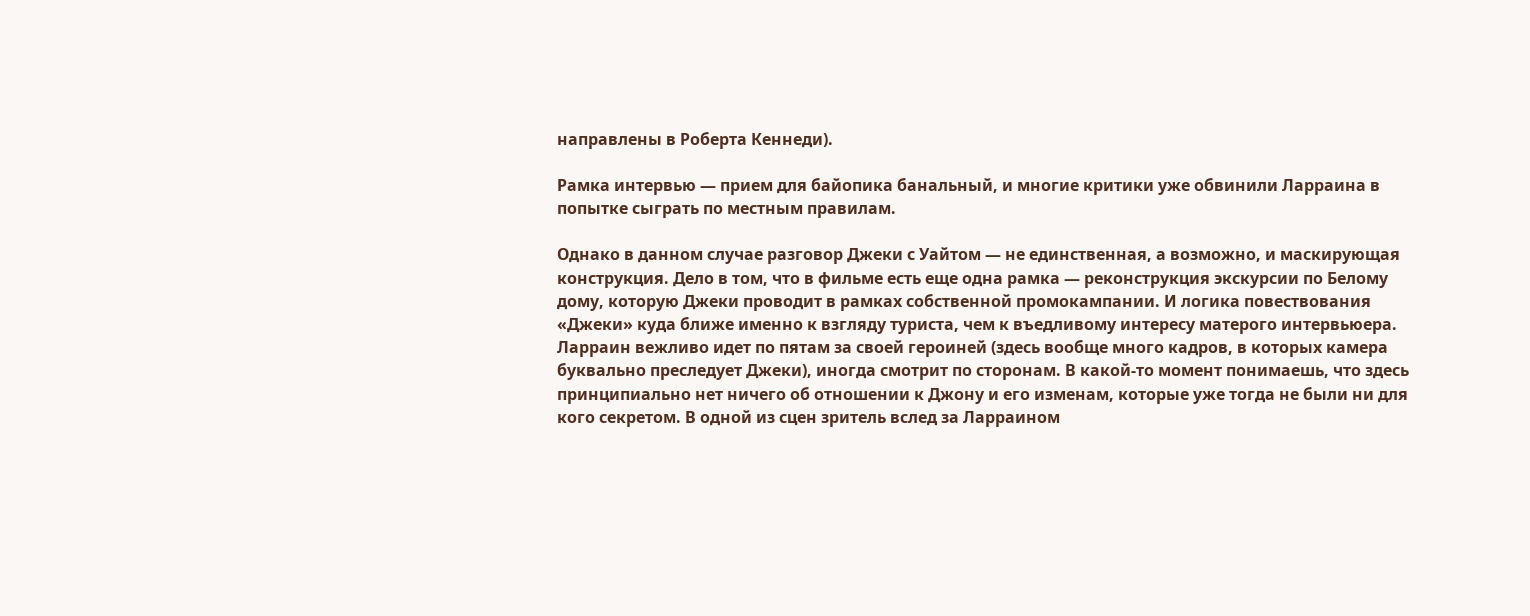направлены в Роберта Кеннеди).

Рамка интервью — прием для байопика банальный, и многие критики уже обвинили Ларраина в попытке сыграть по местным правилам.

Однако в данном случае разговор Джеки с Уайтом — не единственная, а возможно, и маскирующая конструкция. Дело в том, что в фильме есть еще одна рамка — реконструкция экскурсии по Белому дому, которую Джеки проводит в рамках собственной промокампании. И логика повествования «Джеки» куда ближе именно к взгляду туриста, чем к въедливому интересу матерого интервьюера. Ларраин вежливо идет по пятам за своей героиней (здесь вообще много кадров, в которых камера буквально преследует Джеки), иногда смотрит по сторонам. В какой-то момент понимаешь, что здесь принципиально нет ничего об отношении к Джону и его изменам, которые уже тогда не были ни для кого секретом. В одной из сцен зритель вслед за Ларраином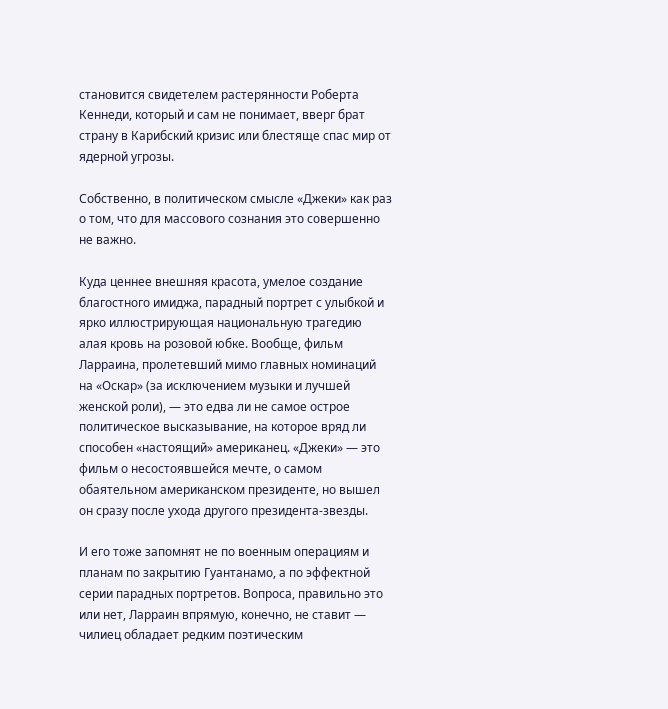становится свидетелем растерянности Роберта Кеннеди, который и сам не понимает, вверг брат страну в Карибский кризис или блестяще спас мир от ядерной угрозы.

Собственно, в политическом смысле «Джеки» как раз о том, что для массового сознания это совершенно не важно.

Куда ценнее внешняя красота, умелое создание благостного имиджа, парадный портрет с улыбкой и ярко иллюстрирующая национальную трагедию алая кровь на розовой юбке. Вообще, фильм Ларраина, пролетевший мимо главных номинаций на «Оскар» (за исключением музыки и лучшей женской роли), — это едва ли не самое острое политическое высказывание, на которое вряд ли способен «настоящий» американец. «Джеки» — это фильм о несостоявшейся мечте, о самом обаятельном американском президенте, но вышел он сразу после ухода другого президента-звезды.

И его тоже запомнят не по военным операциям и планам по закрытию Гуантанамо, а по эффектной серии парадных портретов. Вопроса, правильно это или нет, Ларраин впрямую, конечно, не ставит — чилиец обладает редким поэтическим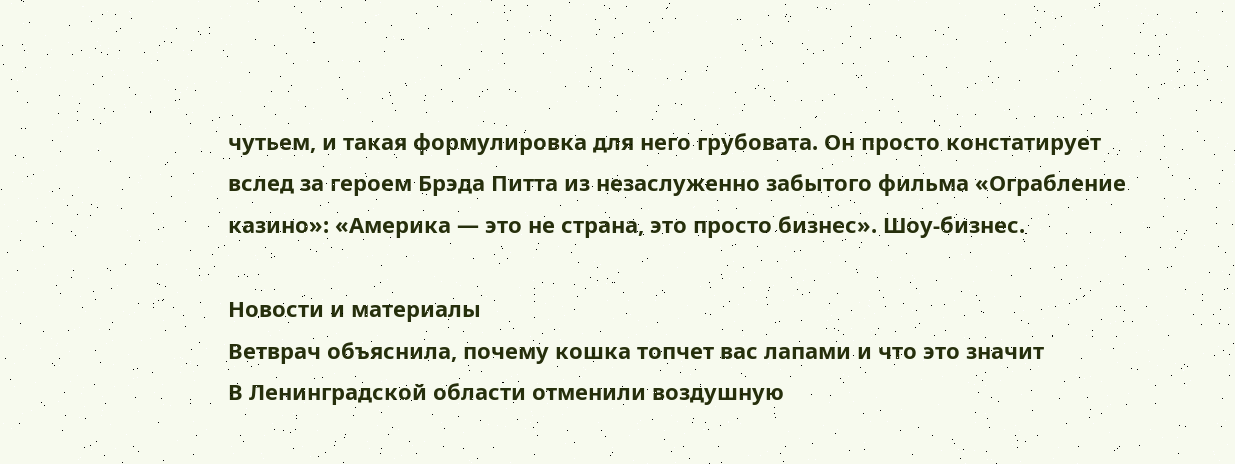чутьем, и такая формулировка для него грубовата. Он просто констатирует вслед за героем Брэда Питта из незаслуженно забытого фильма «Ограбление казино»: «Америка — это не страна, это просто бизнес». Шоу-бизнес.

Новости и материалы
Ветврач объяснила, почему кошка топчет вас лапами и что это значит
В Ленинградской области отменили воздушную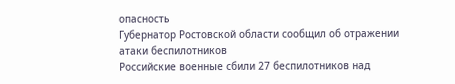опасность
Губернатор Ростовской области сообщил об отражении атаки беспилотников
Российские военные сбили 27 беспилотников над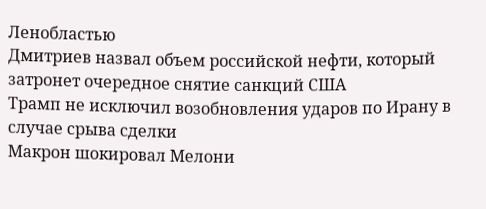Ленобластью
Дмитриев назвал объем российской нефти, который затронет очередное снятие санкций США
Трамп не исключил возобновления ударов по Ирану в случае срыва сделки
Макрон шокировал Мелони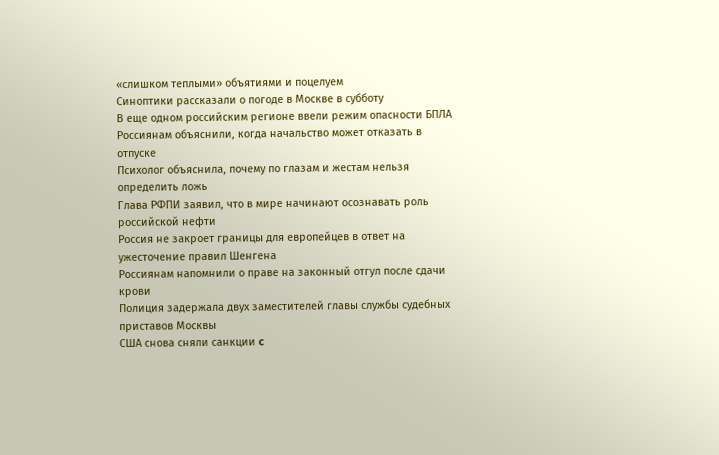«слишком теплыми» объятиями и поцелуем
Синоптики рассказали о погоде в Москве в субботу
В еще одном российским регионе ввели режим опасности БПЛА
Россиянам объяснили, когда начальство может отказать в отпуске
Психолог объяснила, почему по глазам и жестам нельзя определить ложь
Глава РФПИ заявил, что в мире начинают осознавать роль российской нефти
Россия не закроет границы для европейцев в ответ на ужесточение правил Шенгена
Россиянам напомнили о праве на законный отгул после сдачи крови
Полиция задержала двух заместителей главы службы судебных приставов Москвы
США снова сняли санкции c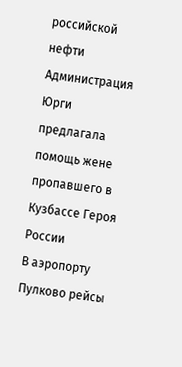российской нефти
Администрация Юрги предлагала помощь жене пропавшего в Кузбассе Героя России
В аэропорту Пулково рейсы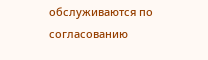обслуживаются по согласованию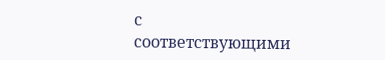с соответствующими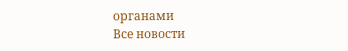органами
Все новости